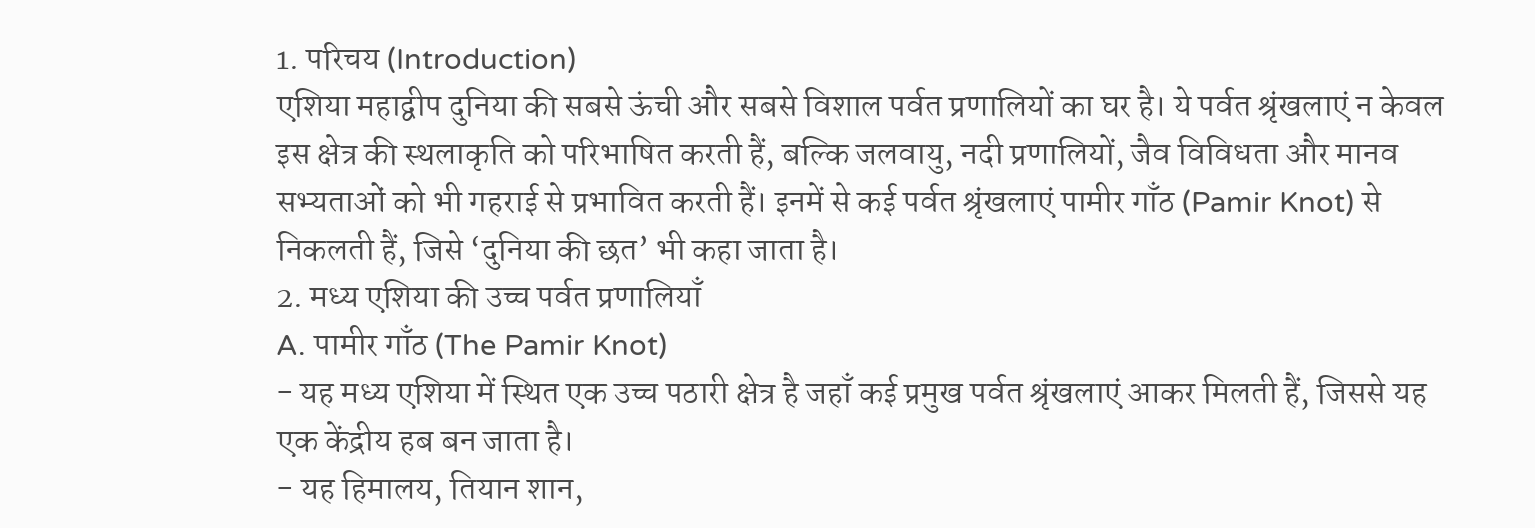1. परिचय (Introduction)
एशिया महाद्वीप दुनिया की सबसे ऊंची और सबसे विशाल पर्वत प्रणालियों का घर है। ये पर्वत श्रृंखलाएं न केवल इस क्षेत्र की स्थलाकृति को परिभाषित करती हैं, बल्कि जलवायु, नदी प्रणालियों, जैव विविधता और मानव सभ्यताओं को भी गहराई से प्रभावित करती हैं। इनमें से कई पर्वत श्रृंखलाएं पामीर गाँठ (Pamir Knot) से निकलती हैं, जिसे ‘दुनिया की छत’ भी कहा जाता है।
2. मध्य एशिया की उच्च पर्वत प्रणालियाँ
A. पामीर गाँठ (The Pamir Knot)
- यह मध्य एशिया में स्थित एक उच्च पठारी क्षेत्र है जहाँ कई प्रमुख पर्वत श्रृंखलाएं आकर मिलती हैं, जिससे यह एक केंद्रीय हब बन जाता है।
- यह हिमालय, तियान शान,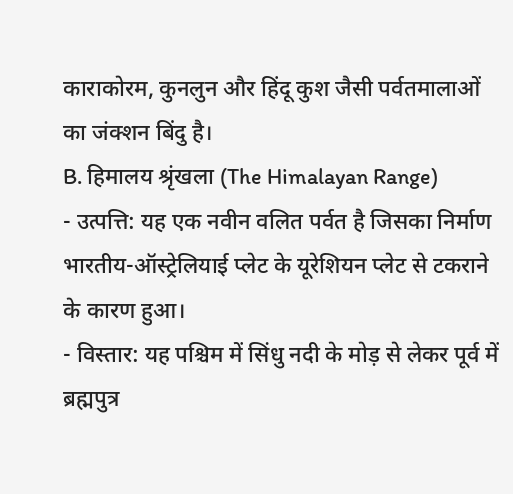काराकोरम, कुनलुन और हिंदू कुश जैसी पर्वतमालाओं का जंक्शन बिंदु है।
B. हिमालय श्रृंखला (The Himalayan Range)
- उत्पत्ति: यह एक नवीन वलित पर्वत है जिसका निर्माण भारतीय-ऑस्ट्रेलियाई प्लेट के यूरेशियन प्लेट से टकराने के कारण हुआ।
- विस्तार: यह पश्चिम में सिंधु नदी के मोड़ से लेकर पूर्व में ब्रह्मपुत्र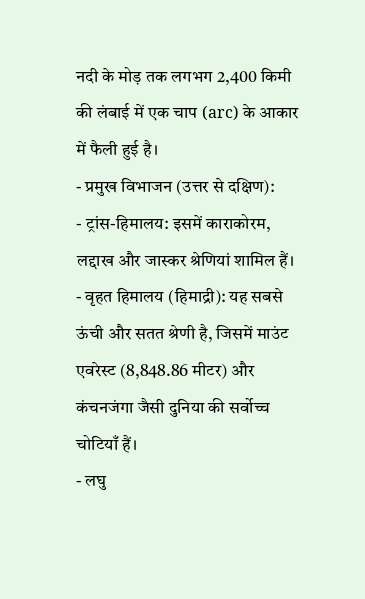नदी के मोड़ तक लगभग 2,400 किमी की लंबाई में एक चाप (arc) के आकार में फैली हुई है।
- प्रमुख विभाजन (उत्तर से दक्षिण):
- ट्रांस-हिमालय: इसमें काराकोरम, लद्दाख और जास्कर श्रेणियां शामिल हैं।
- वृहत हिमालय (हिमाद्री): यह सबसे ऊंची और सतत श्रेणी है, जिसमें माउंट एवरेस्ट (8,848.86 मीटर) और कंचनजंगा जैसी दुनिया की सर्वोच्च चोटियाँ हैं।
- लघु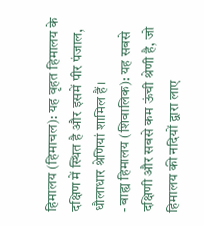हिमालय (हिमाचल): यह वृहत हिमालय के दक्षिण में स्थित है और इसमें पीर पंजाल, धौलाधार श्रेणियां शामिल हैं।
- बाह्य हिमालय (शिवालिक): यह सबसे दक्षिणी और सबसे कम ऊंची श्रेणी है, जो हिमालय की नदियों द्वारा लाए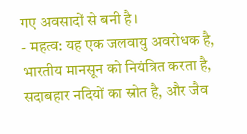गए अवसादों से बनी है।
- महत्व: यह एक जलवायु अवरोधक है, भारतीय मानसून को नियंत्रित करता है, सदाबहार नदियों का स्रोत है, और जैव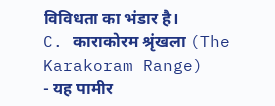विविधता का भंडार है।
C. काराकोरम श्रृंखला (The Karakoram Range)
- यह पामीर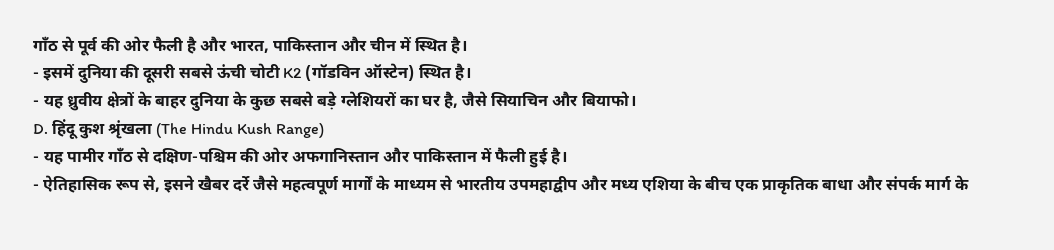गाँठ से पूर्व की ओर फैली है और भारत, पाकिस्तान और चीन में स्थित है।
- इसमें दुनिया की दूसरी सबसे ऊंची चोटी K2 (गॉडविन ऑस्टेन) स्थित है।
- यह ध्रुवीय क्षेत्रों के बाहर दुनिया के कुछ सबसे बड़े ग्लेशियरों का घर है, जैसे सियाचिन और बियाफो।
D. हिंदू कुश श्रृंखला (The Hindu Kush Range)
- यह पामीर गाँठ से दक्षिण-पश्चिम की ओर अफगानिस्तान और पाकिस्तान में फैली हुई है।
- ऐतिहासिक रूप से, इसने खैबर दर्रे जैसे महत्वपूर्ण मार्गों के माध्यम से भारतीय उपमहाद्वीप और मध्य एशिया के बीच एक प्राकृतिक बाधा और संपर्क मार्ग के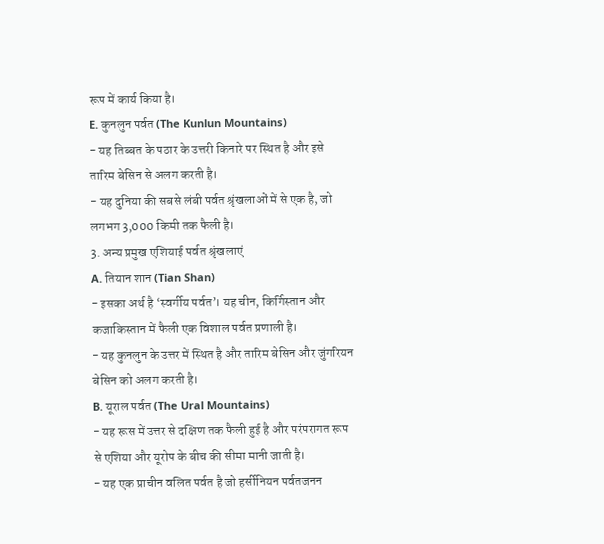रूप में कार्य किया है।
E. कुनलुन पर्वत (The Kunlun Mountains)
- यह तिब्बत के पठार के उत्तरी किनारे पर स्थित है और इसे तारिम बेसिन से अलग करती है।
- यह दुनिया की सबसे लंबी पर्वत श्रृंखलाओं में से एक है, जो लगभग 3,000 किमी तक फैली है।
3. अन्य प्रमुख एशियाई पर्वत श्रृंखलाएं
A. तियान शान (Tian Shan)
- इसका अर्थ है ‘स्वर्गीय पर्वत’। यह चीन, किर्गिस्तान और कजाकिस्तान में फैली एक विशाल पर्वत प्रणाली है।
- यह कुनलुन के उत्तर में स्थित है और तारिम बेसिन और जुंगरियन बेसिन को अलग करती है।
B. यूराल पर्वत (The Ural Mountains)
- यह रूस में उत्तर से दक्षिण तक फैली हुई है और परंपरागत रूप से एशिया और यूरोप के बीच की सीमा मानी जाती है।
- यह एक प्राचीन वलित पर्वत है जो हर्सीनियन पर्वतजनन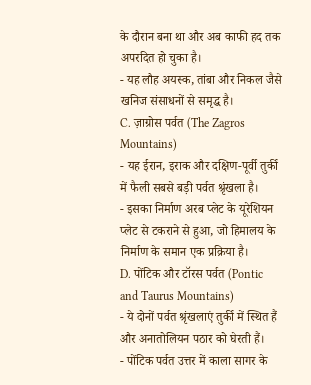के दौरान बना था और अब काफी हद तक अपरदित हो चुका है।
- यह लौह अयस्क, तांबा और निकल जैसे खनिज संसाधनों से समृद्ध है।
C. ज़ाग्रोस पर्वत (The Zagros Mountains)
- यह ईरान, इराक और दक्षिण-पूर्वी तुर्की में फैली सबसे बड़ी पर्वत श्रृंखला है।
- इसका निर्माण अरब प्लेट के यूरेशियन प्लेट से टकराने से हुआ, जो हिमालय के निर्माण के समान एक प्रक्रिया है।
D. पोंटिक और टॉरस पर्वत (Pontic and Taurus Mountains)
- ये दोनों पर्वत श्रृंखलाएं तुर्की में स्थित हैं और अनातोलियन पठार को घेरती हैं।
- पोंटिक पर्वत उत्तर में काला सागर के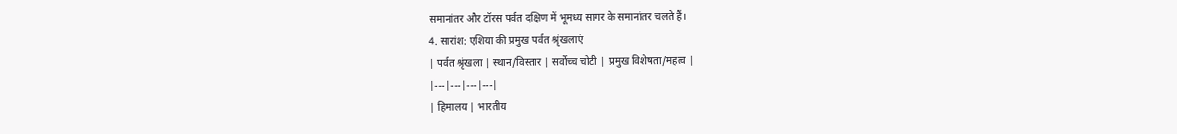समानांतर और टॉरस पर्वत दक्षिण में भूमध्य सागर के समानांतर चलते हैं।
4. सारांश: एशिया की प्रमुख पर्वत श्रृंखलाएं
| पर्वत श्रृंखला | स्थान/विस्तार | सर्वोच्च चोटी | प्रमुख विशेषता/महत्व |
|---|---|---|---|
| हिमालय | भारतीय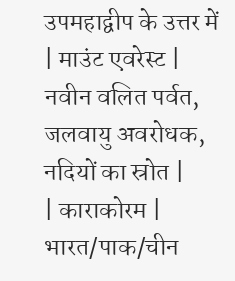उपमहाद्वीप के उत्तर में | माउंट एवरेस्ट | नवीन वलित पर्वत, जलवायु अवरोधक, नदियों का स्रोत |
| काराकोरम | भारत/पाक/चीन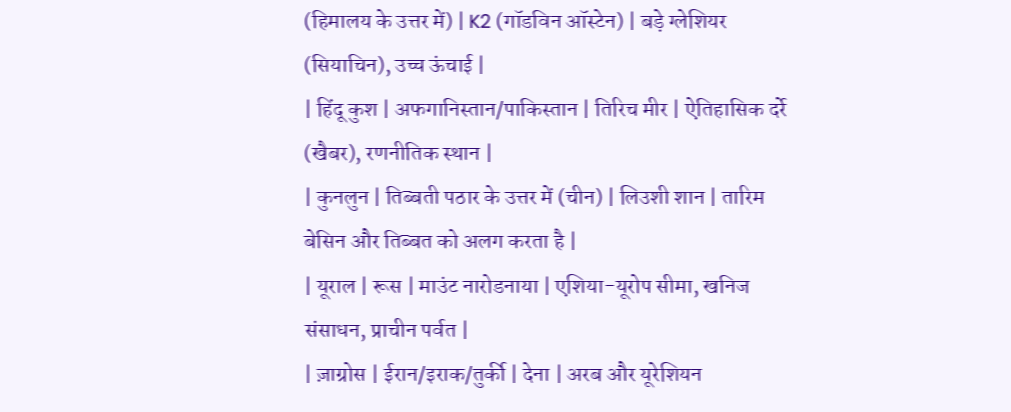(हिमालय के उत्तर में) | K2 (गॉडविन ऑस्टेन) | बड़े ग्लेशियर (सियाचिन), उच्च ऊंचाई |
| हिंदू कुश | अफगानिस्तान/पाकिस्तान | तिरिच मीर | ऐतिहासिक दर्रे (खैबर), रणनीतिक स्थान |
| कुनलुन | तिब्बती पठार के उत्तर में (चीन) | लिउशी शान | तारिम बेसिन और तिब्बत को अलग करता है |
| यूराल | रूस | माउंट नारोडनाया | एशिया-यूरोप सीमा, खनिज संसाधन, प्राचीन पर्वत |
| ज़ाग्रोस | ईरान/इराक/तुर्की | देना | अरब और यूरेशियन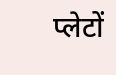प्लेटों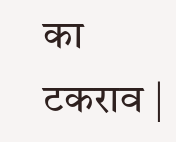का टकराव |